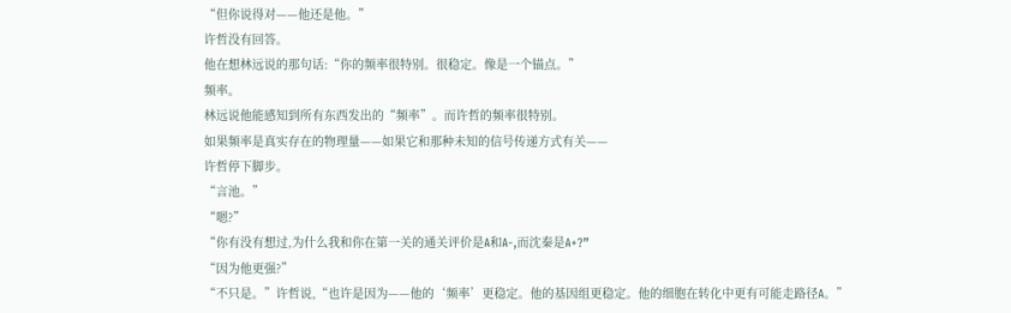“但你说得对——他还是他。”
许哲没有回答。
他在想林远说的那句话:“你的频率很特别。很稳定。像是一个锚点。”
频率。
林远说他能感知到所有东西发出的“频率”。而许哲的频率很特别。
如果频率是真实存在的物理量——如果它和那种未知的信号传递方式有关——
许哲停下脚步。
“言池。”
“嗯?”
“你有没有想过,为什么我和你在第一关的通关评价是A和A-,而沈秦是A+?”
“因为他更强?”
“不只是。”许哲说,“也许是因为——他的‘频率’更稳定。他的基因组更稳定。他的细胞在转化中更有可能走路径A。”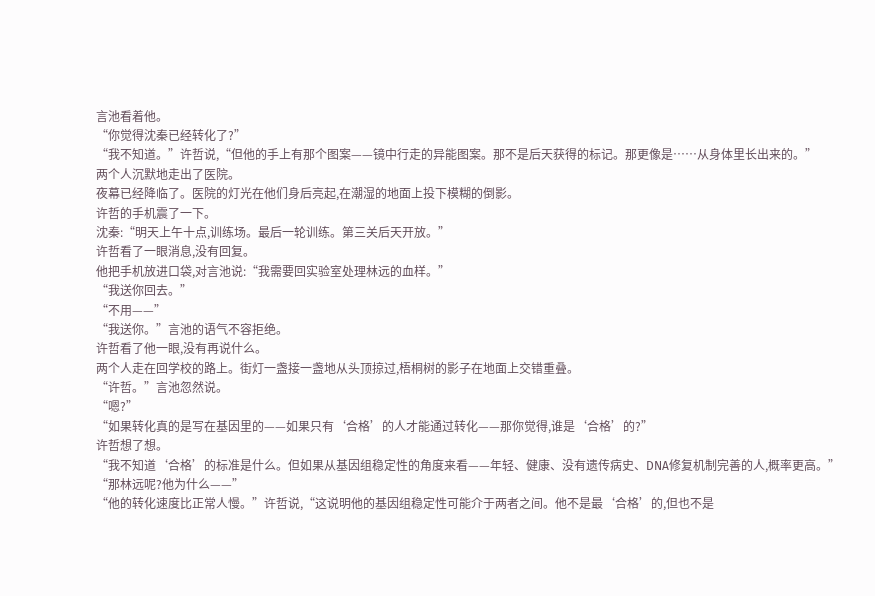言池看着他。
“你觉得沈秦已经转化了?”
“我不知道。”许哲说,“但他的手上有那个图案——镜中行走的异能图案。那不是后天获得的标记。那更像是……从身体里长出来的。”
两个人沉默地走出了医院。
夜幕已经降临了。医院的灯光在他们身后亮起,在潮湿的地面上投下模糊的倒影。
许哲的手机震了一下。
沈秦:“明天上午十点,训练场。最后一轮训练。第三关后天开放。”
许哲看了一眼消息,没有回复。
他把手机放进口袋,对言池说:“我需要回实验室处理林远的血样。”
“我送你回去。”
“不用——”
“我送你。”言池的语气不容拒绝。
许哲看了他一眼,没有再说什么。
两个人走在回学校的路上。街灯一盏接一盏地从头顶掠过,梧桐树的影子在地面上交错重叠。
“许哲。”言池忽然说。
“嗯?”
“如果转化真的是写在基因里的——如果只有‘合格’的人才能通过转化——那你觉得,谁是‘合格’的?”
许哲想了想。
“我不知道‘合格’的标准是什么。但如果从基因组稳定性的角度来看——年轻、健康、没有遗传病史、DNA修复机制完善的人,概率更高。”
“那林远呢?他为什么——”
“他的转化速度比正常人慢。”许哲说,“这说明他的基因组稳定性可能介于两者之间。他不是最‘合格’的,但也不是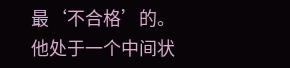最‘不合格’的。他处于一个中间状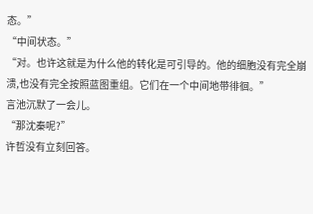态。”
“中间状态。”
“对。也许这就是为什么他的转化是可引导的。他的细胞没有完全崩溃,也没有完全按照蓝图重组。它们在一个中间地带徘徊。”
言池沉默了一会儿。
“那沈秦呢?”
许哲没有立刻回答。